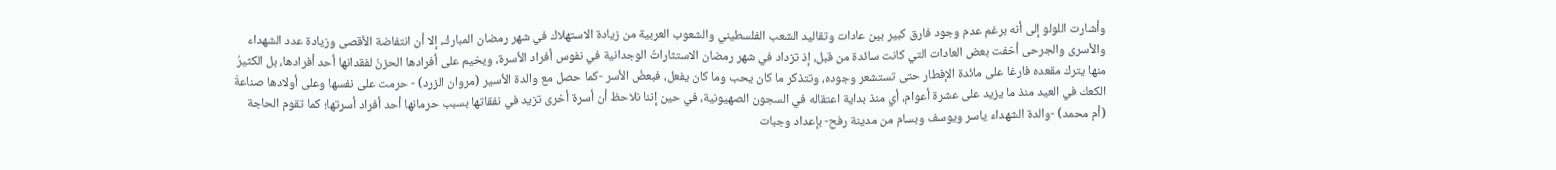وأشارت اللولو إلى أنه برغم عدم وجود فارق كبير بين عادات وتقاليد الشعب الفلسطيني والشعوب العربية من زيادة الاستهلاك في شهر رمضان المبارك، إلا أن انتفاضة الأقصى وزيادة عدد الشهداء والأسرى والجرحى أخفت بعض العادات التي كانت سائدة من قبل، إذ تزداد في شهر رمضان الاستثاراتُ الوجدانية في نفوس أفراد الأسرة، ويخيم على أفرادها الحزنُ لفقدانها أحد أفرادها، بل الكثيرُ منها يترك مقعده فارغا على مائدة الإفطار حتى تستشعر وجوده، وتتذكر ما كان يحب وما كان يفعل، فبعضُ الأسر -كما حصل مع والدة الأسير (مروان الزرد) - حرمت على نفسها وعلى أولادها صناعةَ الكعك في العيد منذ ما يزيد على عشرة أعوام، أي منذ بداية اعتقاله في السجون الصهيونية، في حين إننا نلاحظ أن أسرة أخرى تزيد في نفقاتها بسبب حرمانها أحد أفراد أسرتها؛ كما تقوم الحاجة (أم محمد) -والدة الشهداء ياسر ويوسف وبسام من مدينة رفح- بإعداد وجبات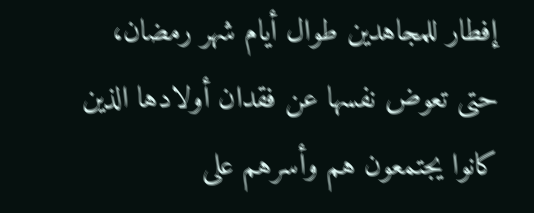إفطار للمجاهدين طوال أيام شهر رمضان، حتى تعوض نفسها عن فقدان أولادها الذين كانوا يجتمعون هم وأسرهم على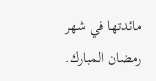مائدتها في شهر رمضان المبارك.